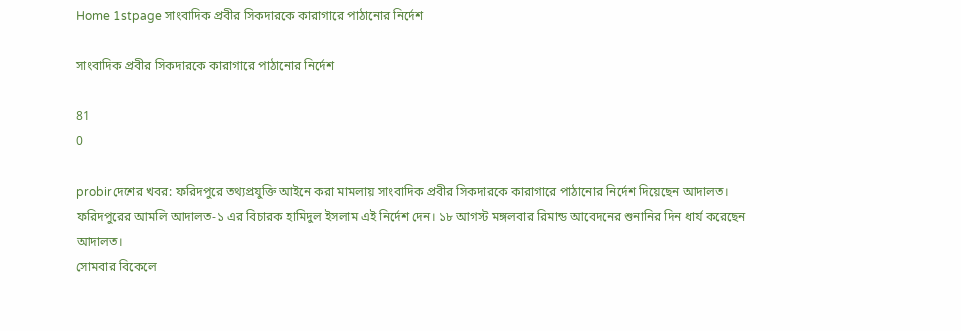Home 1stpage সাংবাদিক প্রবীর সিকদারকে কারাগারে পাঠানোর নির্দেশ

সাংবাদিক প্রবীর সিকদারকে কারাগারে পাঠানোর নির্দেশ

81
0

probirদেশের খবর: ফরিদপুরে তথ্যপ্রযুক্তি আইনে করা মামলায় সাংবাদিক প্রবীর সিকদারকে কারাগারে পাঠানোর নির্দেশ দিয়েছেন আদালত।
ফরিদপুরের আমলি আদালত-১ এর বিচারক হামিদুল ইসলাম এই নির্দেশ দেন। ১৮ আগস্ট মঙ্গলবার রিমান্ড আবেদনের শুনানির দিন ধার্য করেছেন আদালত।
সোমবার বিকেলে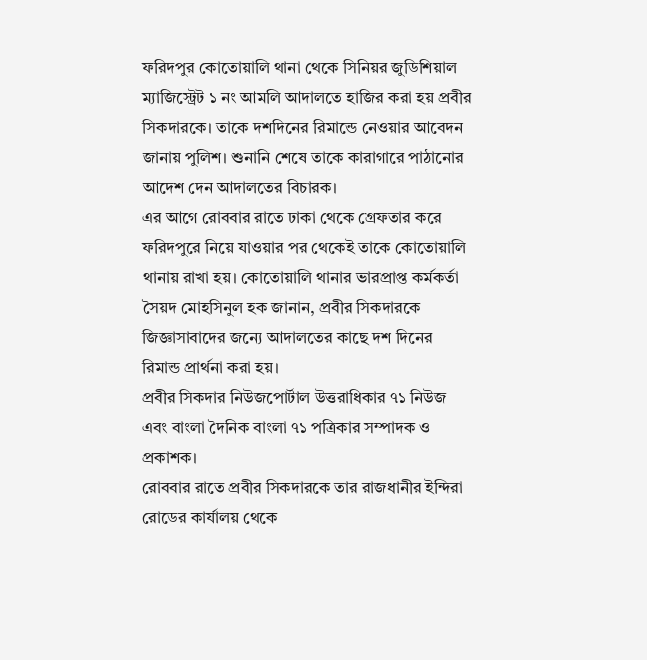ফরিদপুর কোতোয়ালি থানা থেকে সিনিয়র জুডিশিয়াল ম্যাজিস্ট্রেট ১ নং আমলি আদালতে হাজির করা হয় প্রবীর সিকদারকে। তাকে দশদিনের রিমান্ডে নেওয়ার আবেদন জানায় পুলিশ। শুনানি শেষে তাকে কারাগারে পাঠানোর আদেশ দেন আদালতের বিচারক।
এর আগে রোববার রাতে ঢাকা থেকে গ্রেফতার করে ফরিদপুরে নিয়ে যাওয়ার পর থেকেই তাকে কোতোয়ালি থানায় রাখা হয়। কোতোয়ালি থানার ভারপ্রাপ্ত কর্মকর্তা সৈয়দ মোহসিনুল হক জানান, প্রবীর সিকদারকে জিজ্ঞাসাবাদের জন্যে আদালতের কাছে দশ দিনের রিমান্ড প্রার্থনা করা হয়।
প্রবীর সিকদার নিউজপোর্টাল উত্তরাধিকার ৭১ নিউজ এবং বাংলা দৈনিক বাংলা ৭১ পত্রিকার সম্পাদক ও প্রকাশক।
রোববার রাতে প্রবীর সিকদারকে তার রাজধানীর ইন্দিরা রোডের কার্যালয় থেকে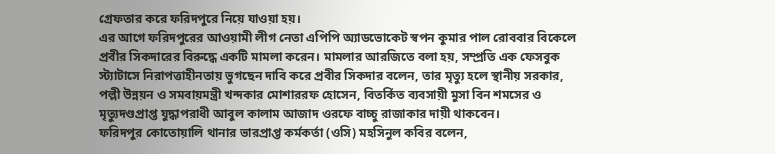গ্রেফতার করে ফরিদপুরে নিয়ে যাওয়া হয়।
এর আগে ফরিদপুরের আওয়ামী লীগ নেতা এপিপি অ্যাডভোকেট স্বপন কুমার পাল রোববার বিকেলে প্রবীর সিকদারের বিরুদ্ধে একটি মামলা করেন। মামলার আরজিতে বলা হয়, সম্প্রতি এক ফেসবুক স্ট্যাটাসে নিরাপত্তাহীনতায় ভুগছেন দাবি করে প্রবীর সিকদার বলেন, তার মৃত্যু হলে স্থানীয় সরকার, পল্লী উন্নয়ন ও সমবায়মন্ত্রী খন্দকার মোশাররফ হোসেন, বিতর্কিত ব্যবসায়ী মুসা বিন শমসের ও মৃত্যুদণ্ডপ্রাপ্ত যুদ্ধাপরাধী আবুল কালাম আজাদ ওরফে বাচ্চু রাজাকার দায়ী থাকবেন।
ফরিদপুর কোতোয়ালি থানার ভারপ্রাপ্ত কর্মকর্তা (ওসি) মহসিনুল কবির বলেন,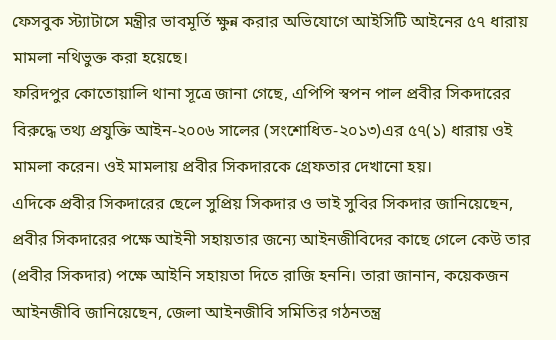ফেসবুক স্ট্যাটাসে মন্ত্রীর ভাবমূর্তি ক্ষুন্ন করার অভিযোগে আইসিটি আইনের ৫৭ ধারায় মামলা নথিভুক্ত করা হয়েছে।
ফরিদপুর কোতোয়ালি থানা সূত্রে জানা গেছে, এপিপি স্বপন পাল প্রবীর সিকদারের বিরুদ্ধে তথ্য প্রযুক্তি আইন-২০০৬ সালের (সংশোধিত-২০১৩)এর ৫৭(১) ধারায় ওই মামলা করেন। ওই মামলায় প্রবীর সিকদারকে গ্রেফতার দেখানো হয়।
এদিকে প্রবীর সিকদারের ছেলে সুপ্রিয় সিকদার ও ভাই সুবির সিকদার জানিয়েছেন, প্রবীর সিকদারের পক্ষে আইনী সহায়তার জন্যে আইনজীবিদের কাছে গেলে কেউ তার (প্রবীর সিকদার) পক্ষে আইনি সহায়তা দিতে রাজি হননি। তারা জানান, কয়েকজন আইনজীবি জানিয়েছেন, জেলা আইনজীবি সমিতির গঠনতন্ত্র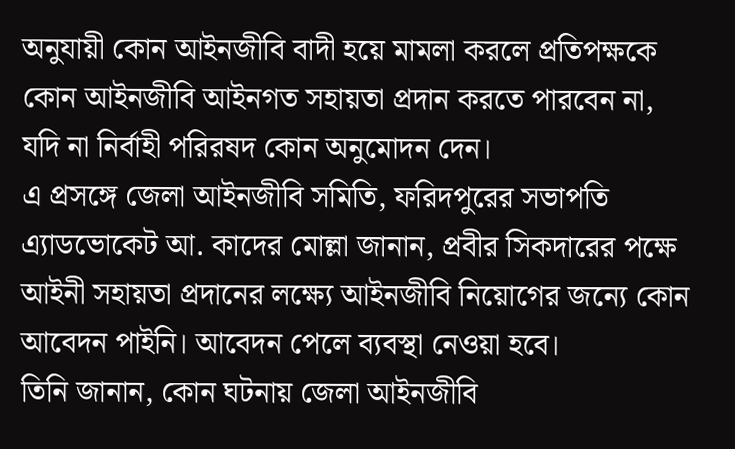অনুযায়ী কোন আইনজীবি বাদী হয়ে মামলা করলে প্রতিপক্ষকে কোন আইনজীবি আইনগত সহায়তা প্রদান করতে পারবেন না, যদি না নির্বাহী পরিরষদ কোন অনুমোদন দেন।
এ প্রসঙ্গে জেলা আইনজীবি সমিতি, ফরিদপুরের সভাপতি এ্যাডভোকেট আ. কাদের মোল্লা জানান, প্রবীর সিকদারের পক্ষে আইনী সহায়তা প্রদানের লক্ষ্যে আইনজীবি নিয়োগের জন্যে কোন আবেদন পাইনি। আবেদন পেলে ব্যবস্থা নেওয়া হবে।
তিনি জানান, কোন ঘটনায় জেলা আইনজীবি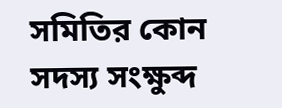সমিতির কোন সদস্য সংক্ষুব্দ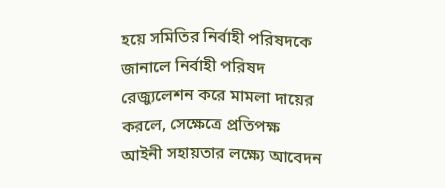হয়ে সমিতির নির্বাহী পরিষদকে জানালে নির্বাহী পরিষদ রেজ্যুলেশন করে মামলা দায়ের করলে, সেক্ষেত্রে প্রতিপক্ষ আইনী সহায়তার লক্ষ্যে আবেদন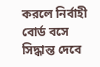করলে নির্বাহী বোর্ড বসে সিদ্ধান্ত দেবে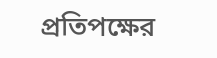প্রতিপক্ষের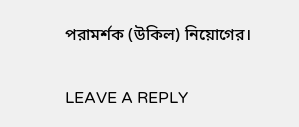পরামর্শক (উকিল) নিয়োগের।

LEAVE A REPLY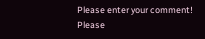Please enter your comment!
Please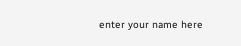enter your name here